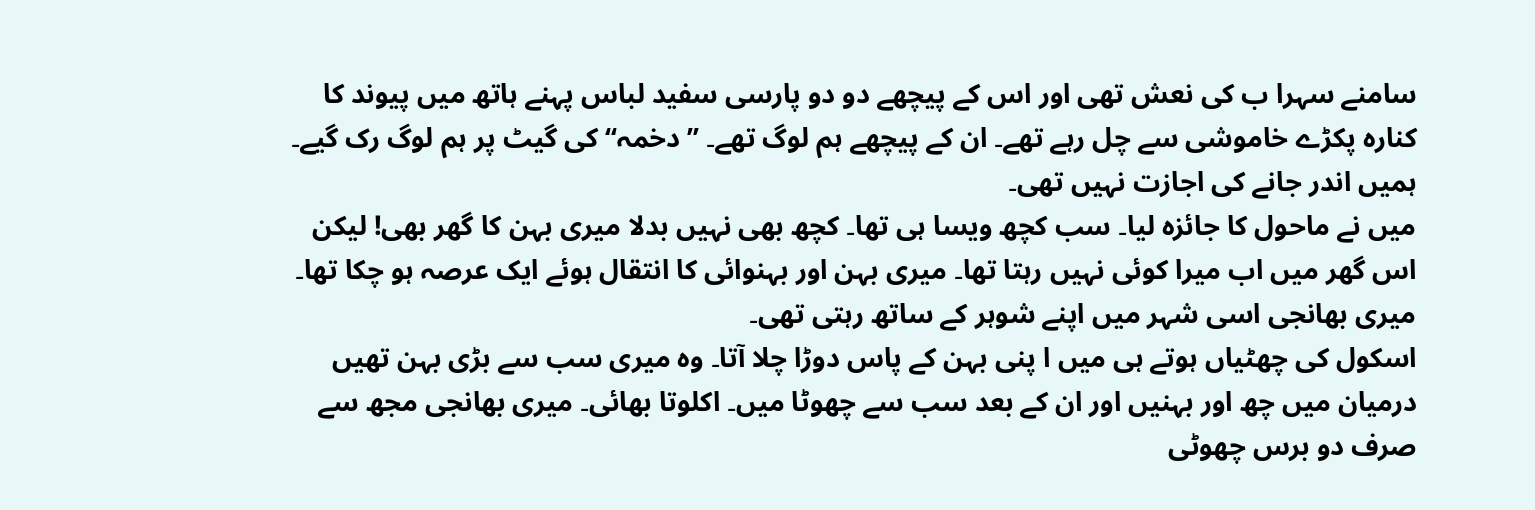سامنے سہرا ب کی نعش تھی اور اس کے پیچھے دو دو پارسی سفید لباس پہنے ہاتھ میں پیوند کا کنارہ پکڑے خاموشی سے چل رہے تھے۔ ان کے پیچھے ہم لوگ تھے۔ ’’دخمہ‘‘ کی گیٹ پر ہم لوگ رک گیے۔ ہمیں اندر جانے کی اجازت نہیں تھی۔
میں نے ماحول کا جائزہ لیا۔ سب کچھ ویسا ہی تھا۔ کچھ بھی نہیں بدلا میری بہن کا گھر بھی! لیکن اس گھر میں اب میرا کوئی نہیں رہتا تھا۔ میری بہن اور بہنوائی کا انتقال ہوئے ایک عرصہ ہو چکا تھا۔ میری بھانجی اسی شہر میں اپنے شوہر کے ساتھ رہتی تھی۔
اسکول کی چھٹیاں ہوتے ہی میں ا پنی بہن کے پاس دوڑا چلا آتا۔ وہ میری سب سے بڑی بہن تھیں درمیان میں چھ اور بہنیں اور ان کے بعد سب سے چھوٹا میں۔ اکلوتا بھائی۔ میری بھانجی مجھ سے صرف دو برس چھوٹی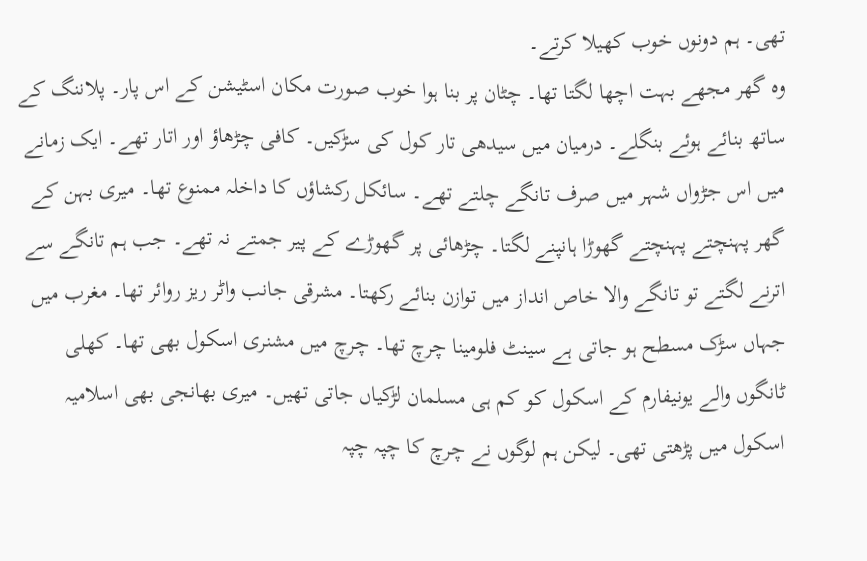تھی۔ ہم دونوں خوب کھیلا کرتے۔
وہ گھر مجھے بہت اچھا لگتا تھا۔ چٹان پر بنا ہوا خوب صورت مکان اسٹیشن کے اس پار۔ پلاننگ کے ساتھ بنائے ہوئے بنگلے۔ درمیان میں سیدھی تار کول کی سڑکیں۔ کافی چڑھاؤ اور اتار تھے۔ ایک زمانے میں اس جڑواں شہر میں صرف تانگے چلتے تھے۔ سائکل رکشاؤں کا داخلہ ممنوع تھا۔ میری بہن کے گھر پہنچتے پہنچتے گھوڑا ہانپنے لگتا۔ چڑھائی پر گھوڑے کے پیر جمتے نہ تھے۔ جب ہم تانگے سے اترنے لگتے تو تانگے والا خاص انداز میں توازن بنائے رکھتا۔ مشرقی جانب واٹر ریز روائر تھا۔ مغرب میں جہاں سڑک مسطح ہو جاتی ہے سینٹ فلومینا چرچ تھا۔ چرچ میں مشنری اسکول بھی تھا۔ کھلی ٹانگوں والے یونیفارم کے اسکول کو کم ہی مسلمان لڑکیاں جاتی تھیں۔ میری بھانجی بھی اسلامیہ اسکول میں پڑھتی تھی۔ لیکن ہم لوگوں نے چرچ کا چپہ چپہ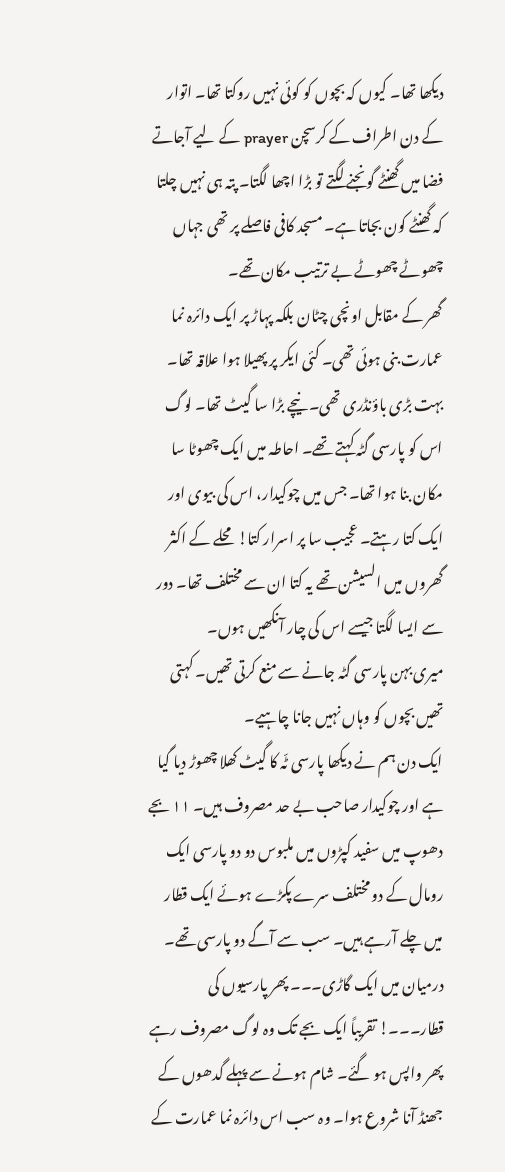دیکھا تھا۔ کیوں کہ بچوں کو کوئی نہیں روکتا تھا۔ اتوار کے دن اطراف کے کرسچن prayer کے لیے آجاتے فضا میں گھنٹے گونجنے لگتے تو بڑا اچھا لگتا۔ پتہ ہی نہیں چلتا کہ گھنٹے کون بجاتا ہے۔ مسجد کافی فاصلے پر تھی جہاں چھوٹے چھوٹے بے ترتیب مکان تھے۔
گھر کے مقابل اونچی چٹان بلکہ پہاڑ پر ایک دائرہ نما عمارت بنی ہوئی تھی۔ کئی ایکر پر پھیلا ہوا علاقہ تھا۔ بہت بڑی باؤنڈری تھی۔ نیچے بڑا سا گیٹ تھا۔ لوگ اس کو پارسی گٹہ کہتے تھے۔ احاطہ میں ایک چھوٹا سا مکان بنا ہوا تھا۔ جس میں چوکیدار، اس کی بیوی اور ایک کتا رہتے۔ عجیب سا پر اسرار کتا! محلے کے اکثر گھروں میں السیشن تھے یہ کتا ان سے مختلف تھا۔ دور سے ایسا لگتا جیسے اس کی چار آنکھیں ہوں۔
میری بہن پارسی گٹہ جانے سے منع کرتی تھیں۔ کہتی تھیں بچوں کو وہاں نہیں جانا چاہیے۔
ایک دن ہم نے دیکھا پارسی ٹّہ کا گیٹ کھلا چھوڑ دیا گیا ہے اور چوکیدار صاحب بے حد مصروف ہیں۔ ۱۱ بجے دھوپ میں سفید کپڑوں میں ملبوس دو دو پارسی ایک رومال کے دو مختلف سرے پکڑے ہوئے ایک قطار میں چلے آرہے ہیں۔ سب سے آگے دو پارسی تھے۔ درمیان میں ایک گاڑی۔۔۔ پھر پارسیوں کی قطار۔۔۔! تقریباً ایک بجے تک وہ لوگ مصروف رہے پھر واپس ہو گئے۔ شام ہونے سے پہلے گدھوں کے جھنڈ آنا شروع ہوا۔ وہ سب اس دائرہ نما عمارت کے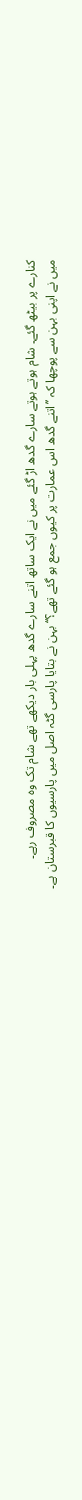کنارے پر بیٹھ گئے۔ شام ہوتے ہوتے سارے گدھ اڑ گئے میں نے ایک ساتھ اتنے سارے گدھ پہلی بار دیکھے تھے شام تک وہ مصروف رہے۔
میں نے اپنی بہن سے پوچھا کہ ’’اتنے گدھ اس عمارت پر کیوں جمع ہو گئے تھے؟‘‘ بہن نے بتایا پارسی گٹہ اصل میں پارسیوں کا قبرستان ہے۔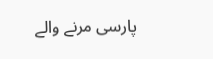پارسی مرنے والے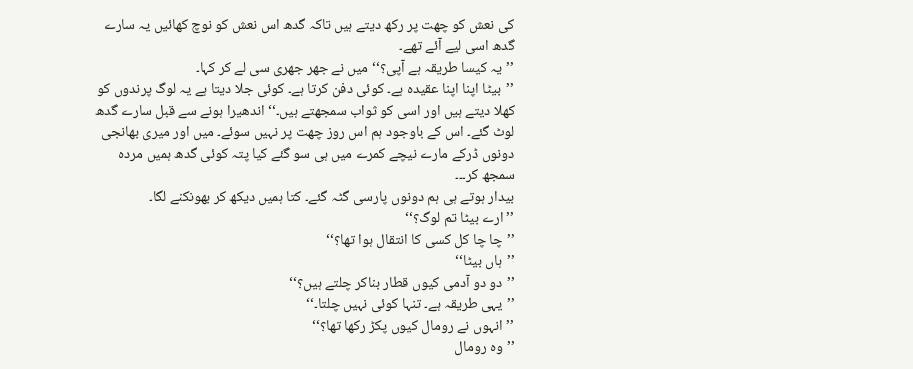کی نعش کو چھت پر رکھ دیتے ہیں تاکہ گدھ اس نعش کو نوچ کھائیں یہ سارے گدھ اسی لیے آئے تھے۔
’’یہ کیسا طریقہ ہے آپی؟‘‘ میں نے جھر جھری سی لے کر کہا۔
’’بیٹا اپنا اپنا عقیدہ ہے۔ کوئی دفن کرتا ہے۔ کوئی جلا دیتا ہے یہ لوگ پرندوں کو کھلا دیتے ہیں اور اسی کو ثواب سمجھتے ہیں۔‘‘ اندھیرا ہونے سے قبل سارے گدھ لوٹ گئے۔ اس کے باوجود ہم اس روز چھت پر نہیں سوئے۔ میں اور میری بھانجی دونوں ڈرکے مارے نیچے کمرے میں ہی سو گئے کیا پتہ کوئی گدھ ہمیں مردہ سمجھ کر۔۔۔
بیدار ہوتے ہی ہم دونوں پارسی گٹہ گئے۔ کتا ہمیں دیکھ کر بھونکنے لگا۔
’’ارے بیٹا تم لوگ؟‘‘
’’چا چا کل کسی کا انتقال ہوا تھا؟‘‘
’’ہاں بیٹا‘‘
’’دو دو آدمی کیوں قطار بناکر چلتے ہیں؟‘‘
’’یہی طریقہ ہے۔ تنہا کوئی نہیں چلتا۔‘‘
’’انہوں نے رومال کیوں پکڑ رکھا تھا؟‘‘
’’وہ رومال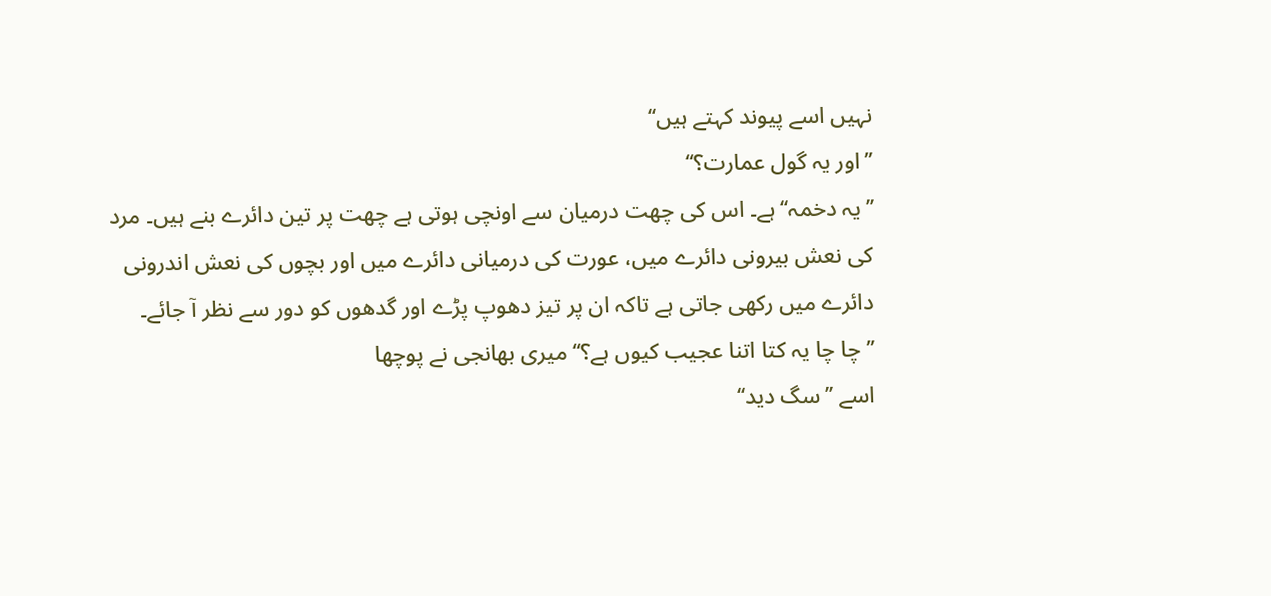نہیں اسے پیوند کہتے ہیں‘‘
’’اور یہ گول عمارت؟‘‘
’’یہ دخمہ‘‘ہے۔ اس کی چھت درمیان سے اونچی ہوتی ہے چھت پر تین دائرے بنے ہیں۔ مرد کی نعش بیرونی دائرے میں، عورت کی درمیانی دائرے میں اور بچوں کی نعش اندرونی دائرے میں رکھی جاتی ہے تاکہ ان پر تیز دھوپ پڑے اور گدھوں کو دور سے نظر آ جائے۔
’’چا چا یہ کتا اتنا عجیب کیوں ہے؟‘‘ میری بھانجی نے پوچھا
اسے ’’سگ دید‘‘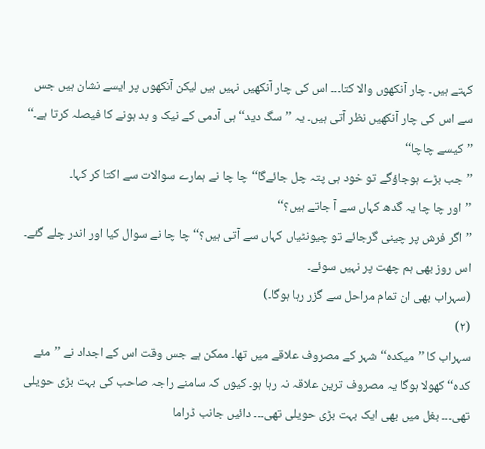کہتے ہیں۔ چار آنکھوں والا کتا۔۔۔ اس کی چار آنکھیں نہیں ہیں لیکن آنکھوں پر ایسے نشان ہیں جس سے اس کی چار آنکھیں نظر آتی ہیں۔ یہ ’’سگ دید‘‘ ہی آدمی کے نیک و بد ہونے کا فیصلہ کرتا ہے۔‘‘
’’کیسے چاچا‘‘
’’جب بڑے ہوجاؤگے تو خود ہی پتہ چل جائےگا‘‘ چا چا نے ہمارے سوالات سے اکتا کر کہا۔
’’اور چا چا یہ گدھ کہاں سے آ جاتے ہیں؟‘‘
’’اگر فرش پر چینی گرجائے تو چیونٹیاں کہاں سے آتی ہیں؟‘‘ چا چا نے سوال کیا اور اندر چلے گئے۔ اس روز بھی ہم چھت پر نہیں سوئے۔
(سہراب بھی ان تمام مراحل سے گزر رہا ہوگا۔)
(۲)
سہراب کا ’’میکدہ‘‘ شہر کے مصروف علاقے میں تھا۔ ممکن ہے جس وقت اس کے اجداد نے ’’مئے کدہ‘‘ کھولا ہوگا یہ مصروف ترین علاقہ نہ رہا ہو۔ کیوں کہ سامنے راجہ صاحب کی بہت بڑی حویلی تھی۔۔۔ بغل میں بھی ایک بہت بڑی حویلی تھی۔۔۔ دائیں جانب ڈراما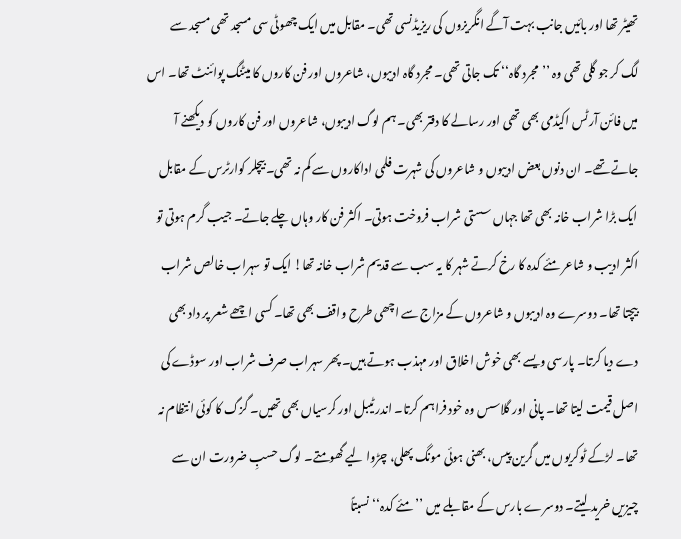تھیٹر تھا اور بائیں جانب بہت آگے انگریزوں کی ریزیڈنسی تھی۔ مقابل میں ایک چھوٹی سی مسجد تھی مسجد سے لگ کر جو گلی تھی وہ ’’مجرد گاہ‘‘ تک جاتی تھی۔ مجرد گاہ ادیبوں، شاعروں اور فن کاروں کا میٹنگ پوائنٹ تھا۔ اس میں فائن آرٹس اکیڈمی بھی تھی اور رسالے کا دفتر بھی۔ ہم لوگ ادیبوں، شاعروں اور فن کاروں کو دیکھنے آ جاتے تھے۔ ان دنوں بعض ادیبوں و شاعروں کی شہرت فلمی اداکاروں سے کم نہ تھی۔ بیچلر کوارٹرس کے مقابل ایک بڑا شراب خانہ بھی تھا جہاں سستی شراب فروخت ہوتی۔ اکثر فن کار وہاں چلے جاتے۔ جیب گرم ہوتی تو اکثر ادیب و شاعر مئے کدہ کا رخ کرتے شہر کا یہ سب سے قدیم شراب خانہ تھا! ایک تو سہراب خالص شراب بیچتا تھا۔ دوسرے وہ ادیبوں و شاعروں کے مزاج سے اچھی طرح واقف بھی تھا۔ کسی اچھے شعر پر داد بھی دے دیا کرتا۔ پارسی ویسے بھی خوش اخلاق اور مہذب ہوتے ہیں۔ پھر سہراب صرف شراب اور سوڈے کی اصل قیمت لیتا تھا۔ پانی اور گلاسس وہ خود فراہم کرتا۔ اندر ٹیبل اور کرسیاں بھی تھیں۔ گزگ کا کوئی انتظام نہ تھا۔ لڑکے ٹوکریوں میں گرین پیس، بھنی ہوئی مونگ پھلی، چڑوا لیے گھومتے۔ لوگ حسبِ ضرورت ان سے چیزیں خرید لیتے۔ دوسرے بارس کے مقابلے میں ’’مئے کدہ‘‘ نسبتاً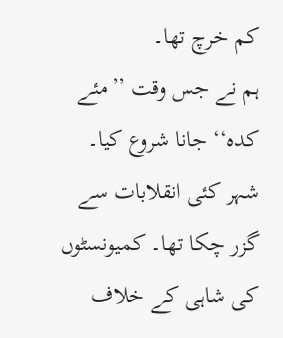کم خرچ تھا۔
ہم نے جس وقت ’’مئے کدہ‘‘ جانا شروع کیا۔ شہر کئی انقلابات سے گزر چکا تھا۔ کمیونسٹوں کی شاہی کے خلاف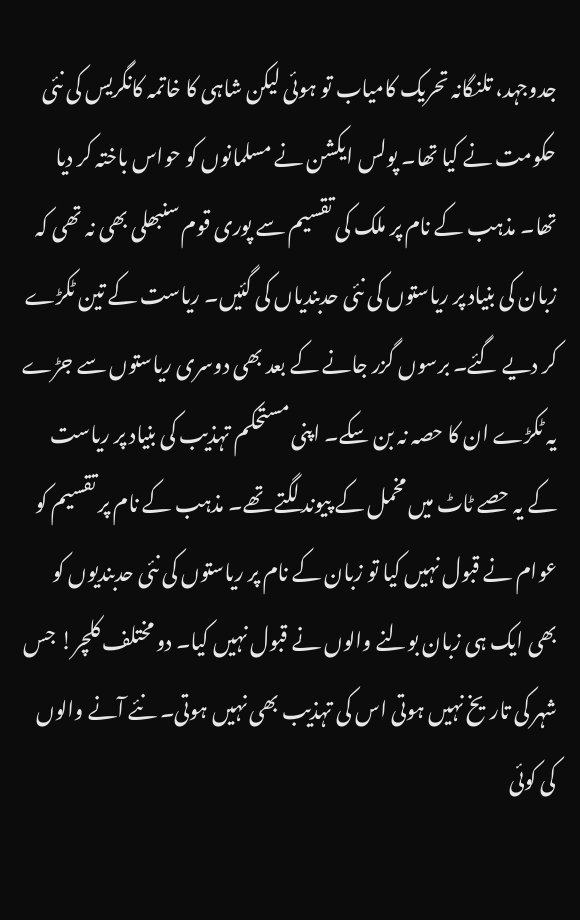جدوجہد، تلنگانہ تحریک کامیاب تو ہوئی لیکن شاہی کا خاتمہ کانگریس کی نئی حکومت نے کیا تھا۔ پولس ایکشن نے مسلمانوں کو حواس باختہ کر دیا تھا۔ مذہب کے نام پر ملک کی تقسیم سے پوری قوم سنبھلی بھی نہ تھی کہ زبان کی بنیاد پر ریاستوں کی نئی حدبندیاں کی گئیں۔ ریاست کے تین ٹکڑے کر دیے گئے۔ برسوں گزر جانے کے بعد بھی دوسری ریاستوں سے جڑے یہ ٹکڑے ان کا حصہ نہ بن سکے۔ اپنی مستحکم تہذیب کی بنیاد پر ریاست کے یہ حصے ٹاٹ میں مخمل کے پیوند لگتے تھے۔ مذہب کے نام پر تقسیم کو عوام نے قبول نہیں کیا تو زبان کے نام پر ریاستوں کی نئی حدبندیوں کو بھی ایک ہی زبان بولنے والوں نے قبول نہیں کیا۔ دو مختلف کلچر! جس شہر کی تاریخ نہیں ہوتی اس کی تہذیب بھی نہیں ہوتی۔ نئے آنے والوں کی کوئی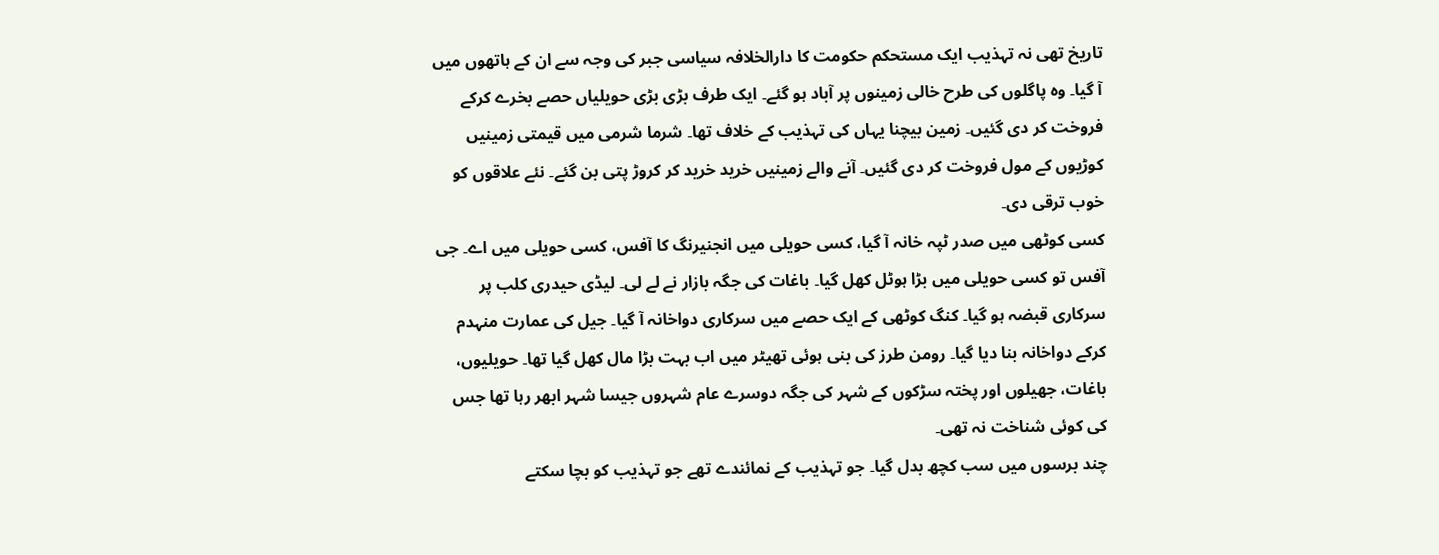تاریخ تھی نہ تہذیب ایک مستحکم حکومت کا دارالخلافہ سیاسی جبر کی وجہ سے ان کے ہاتھوں میں آ گیا۔ وہ پاگلوں کی طرح خالی زمینوں پر آباد ہو گئے۔ ایک طرف بڑی بڑی حویلیاں حصے بخرے کرکے فروخت کر دی گئیں۔ زمین بیچنا یہاں کی تہذیب کے خلاف تھا۔ شرما شرمی میں قیمتی زمینیں کوڑیوں کے مول فروخت کر دی گئیں۔ آنے والے زمینیں خرید خرید کر کروڑ پتی بن گئے۔ نئے علاقوں کو خوب ترقی دی۔
کسی کوٹھی میں صدر ٹپہ خانہ آ گیا، کسی حویلی میں انجنیرنگ کا آفس، کسی حویلی میں اے۔ جی آفس تو کسی حویلی میں بڑا ہوٹل کھل گیا۔ باغات کی جگہ بازار نے لے لی۔ لیڈی حیدری کلب پر سرکاری قبضہ ہو گیا۔ کنگ کوٹھی کے ایک حصے میں سرکاری دواخانہ آ گیا۔ جیل کی عمارت منہدم کرکے دواخانہ بنا دیا گیا۔ رومن طرز کی بنی ہوئی تھیٹر میں اب بہت بڑا مال کھل گیا تھا۔ حویلیوں، باغات، جھیلوں اور پختہ سڑکوں کے شہر کی جگہ دوسرے عام شہروں جیسا شہر ابھر رہا تھا جس کی کوئی شناخت نہ تھی۔
چند برسوں میں سب کچھ بدل گیا۔ جو تہذیب کے نمائندے تھے جو تہذیب کو بچا سکتے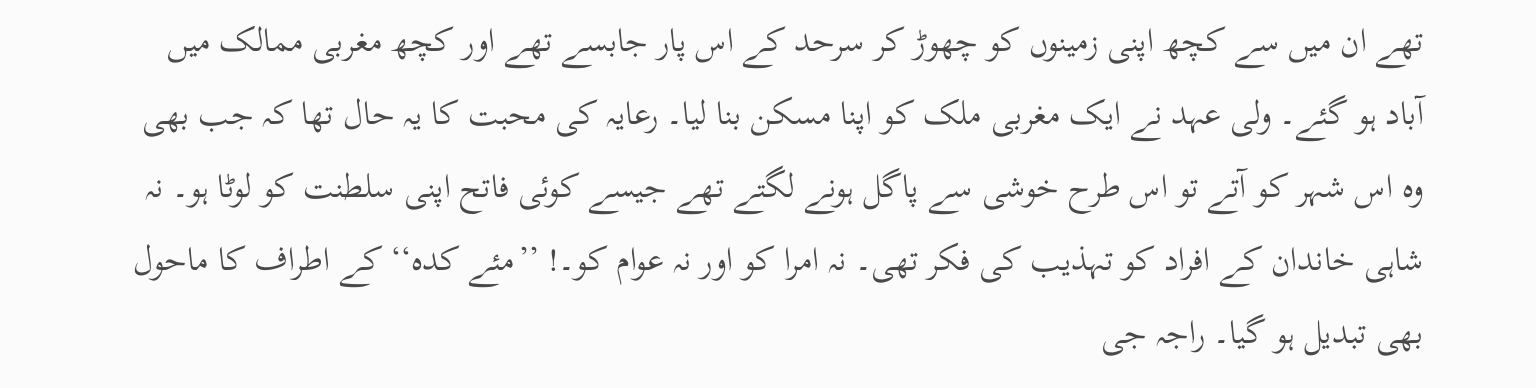تھے ان میں سے کچھ اپنی زمینوں کو چھوڑ کر سرحد کے اس پار جابسے تھے اور کچھ مغربی ممالک میں آباد ہو گئے۔ ولی عہد نے ایک مغربی ملک کو اپنا مسکن بنا لیا۔ رعایہ کی محبت کا یہ حال تھا کہ جب بھی وہ اس شہر کو آتے تو اس طرح خوشی سے پاگل ہونے لگتے تھے جیسے کوئی فاتح اپنی سلطنت کو لوٹا ہو۔ نہ شاہی خاندان کے افراد کو تہذیب کی فکر تھی۔ نہ امرا کو اور نہ عوام کو۔! ’’مئے کدہ‘‘ کے اطراف کا ماحول بھی تبدیل ہو گیا۔ راجہ جی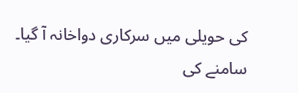کی حویلی میں سرکاری دواخانہ آ گیا۔ سامنے کی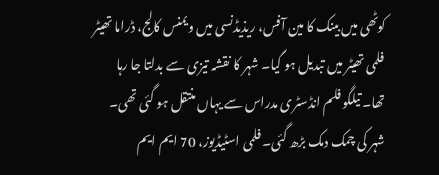کوٹھی میں بینک کا مین آفس، ریذیڈنسی میں ویمنس کالج، ڈراما تھیٹر فلمی تھیٹر میں تبدیل ہو گیا۔ شہر کا نقشہ تیزی سے بدلتا جا رہا تھا۔ تیلگو فلم انڈسٹری مدراس سے یہاں منتقل ہو گئی تھی۔ شہر کی چمک دمک بڑھ گئی۔ فلمی اسٹیڈیوز، 70 ایم ایم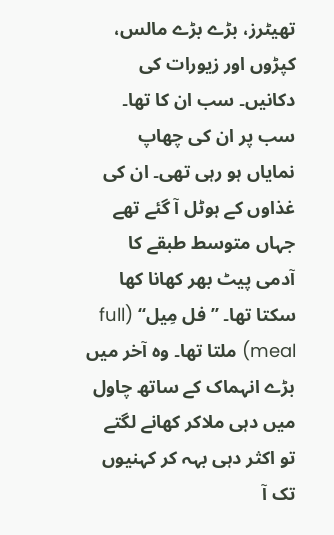تھیٹرز، بڑے بڑے مالس، کپڑوں اور زیورات کی دکانیں۔ سب ان کا تھا۔ سب پر ان کی چھاپ نمایاں ہو رہی تھی۔ ان کی غذاوں کے ہوٹل آ گئے تھے جہاں متوسط طبقے کا آدمی پیٹ بھر کھانا کھا سکتا تھا۔ ’’فل مِیل‘‘ (full meal) ملتا تھا۔ وہ آخر میں بڑے انہماک کے ساتھ چاول میں دہی ملاکر کھانے لگتے تو اکثر دہی بہہ کر کہنیوں تک آ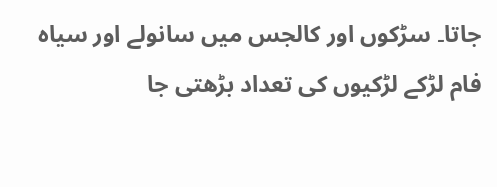جاتا۔ سڑکوں اور کالجس میں سانولے اور سیاہ فام لڑکے لڑکیوں کی تعداد بڑھتی جا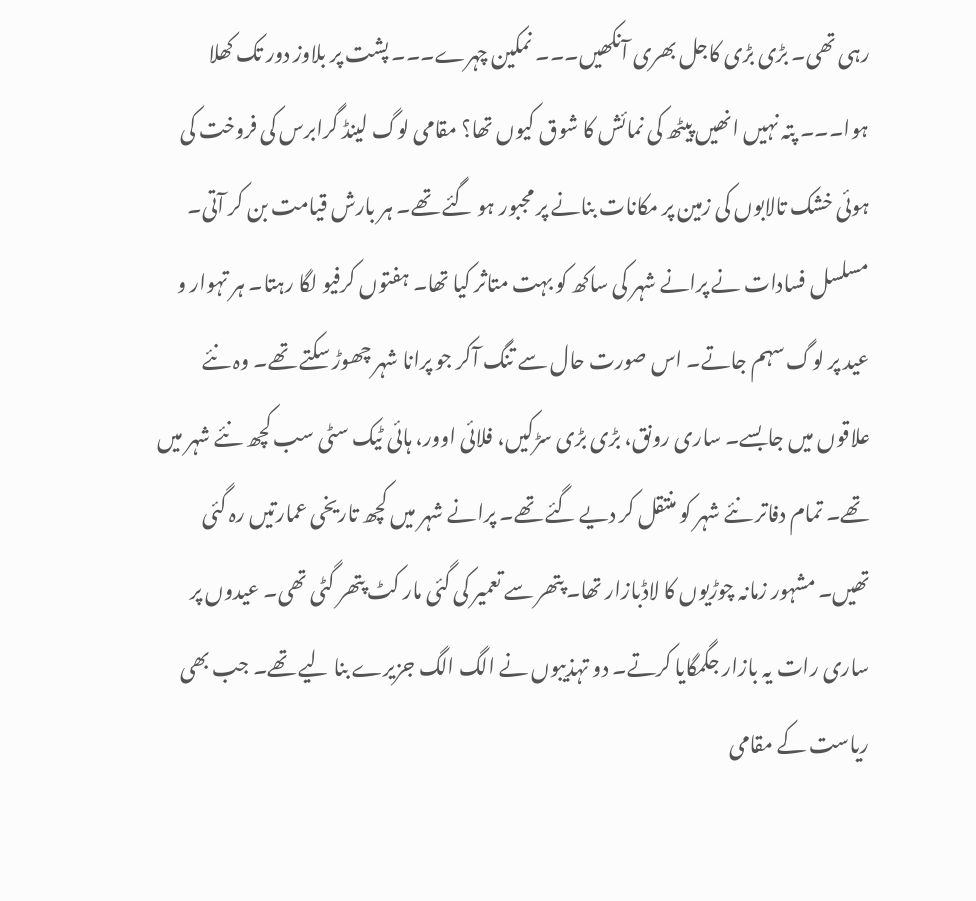رہی تھی۔ بڑی بڑی کاجل بھری آنکھیں۔۔۔ نمکین چہرے۔۔۔ پشت پر بلاوز دور تک کھلا ہوا۔۔۔ پتہ نہیں انھیں پیٹھ کی نمائش کا شوق کیوں تھا؟ مقامی لوگ لینڈ گرابرس کی فروخت کی ہوئی خشک تالابوں کی زمین پر مکانات بنانے پر مجبور ہو گئے تھے۔ ہر بارش قیامت بن کر آتی۔ مسلسل فسادات نے پرانے شہر کی ساکھ کو بہت متاثر کیا تھا۔ ہفتوں کرفیو لگا رہتا۔ ہر تہوار و عید پر لوگ سہم جاتے۔ اس صورت حال سے تنگ آکر جو پرانا شہر چھوڑ سکتے تھے۔ وہ نئے علاقوں میں جابسے۔ ساری رونق، بڑی بڑی سڑکیں، فلائی اوور، ہائی ٹیک سٹی سب کچھ نئے شہر میں تھے۔ تمام دفاتر نئے شہر کو منتقل کر دیے گئے تھے۔ پرانے شہر میں کچھ تاریخی عمارتیں رہ گئی تھیں۔ مشہور زمانہ چوڑیوں کا لاڈبازار تھا۔ پتھر سے تعمیر کی گئی مار کٹ پتھر گٹی تھی۔ عیدوں پر ساری رات یہ بازار جگمگایا کرتے۔ دو تہذیبوں نے الگ الگ جزیرے بنا لیے تھے۔ جب بھی ریاست کے مقامی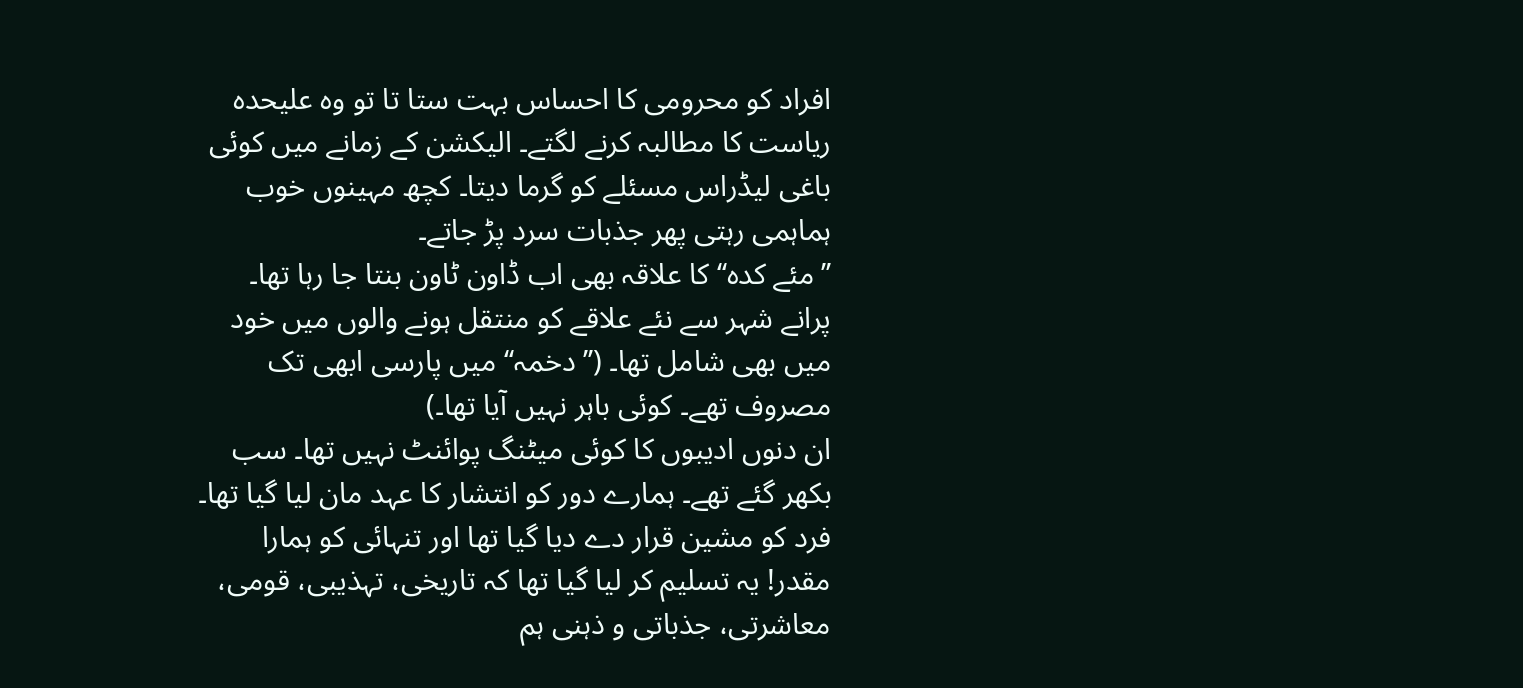افراد کو محرومی کا احساس بہت ستا تا تو وہ علیحدہ ریاست کا مطالبہ کرنے لگتے۔ الیکشن کے زمانے میں کوئی باغی لیڈراس مسئلے کو گرما دیتا۔ کچھ مہینوں خوب ہماہمی رہتی پھر جذبات سرد پڑ جاتے۔
’’مئے کدہ‘‘ کا علاقہ بھی اب ڈاون ٹاون بنتا جا رہا تھا۔ پرانے شہر سے نئے علاقے کو منتقل ہونے والوں میں خود میں بھی شامل تھا۔ (’’دخمہ‘‘ میں پارسی ابھی تک مصروف تھے۔ کوئی باہر نہیں آیا تھا۔)
ان دنوں ادیبوں کا کوئی میٹنگ پوائنٹ نہیں تھا۔ سب بکھر گئے تھے۔ ہمارے دور کو انتشار کا عہد مان لیا گیا تھا۔ فرد کو مشین قرار دے دیا گیا تھا اور تنہائی کو ہمارا مقدر! یہ تسلیم کر لیا گیا تھا کہ تاریخی، تہذیبی، قومی، معاشرتی، جذباتی و ذہنی ہم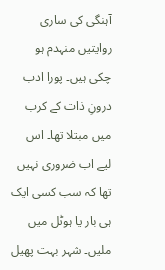آہنگی کی ساری روایتیں منہدم ہو چکی ہیں۔ پورا ادب درونِ ذات کے کرب میں مبتلا تھا۔ اس لیے اب ضروری نہیں تھا کہ سب کسی ایک ہی بار یا ہوٹل میں ملیں۔ شہر بہت پھیل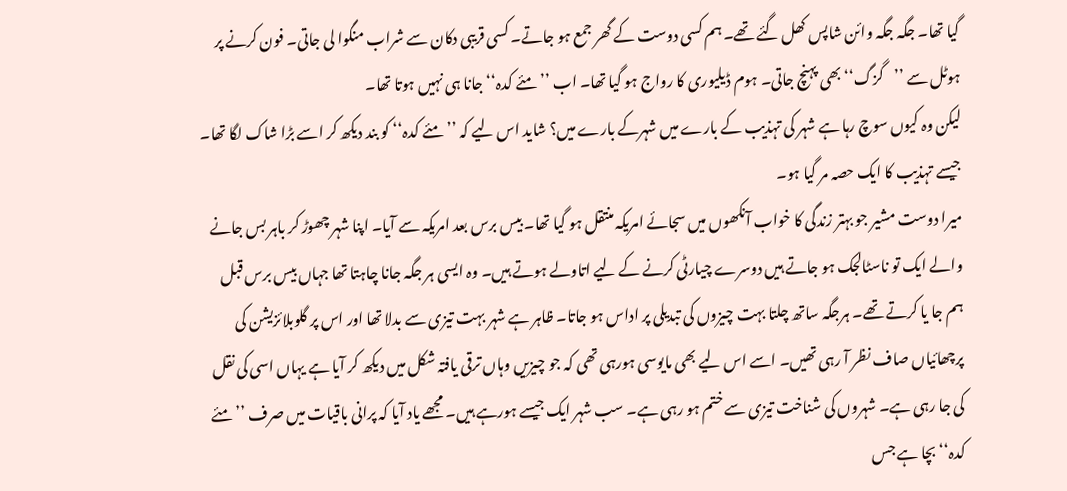گیا تھا۔ جگہ جگہ وائن شاپس کھل گئے تھے۔ ہم کسی دوست کے گھر جمع ہو جاتے۔ کسی قریبی دکان سے شراب منگوا لی جاتی۔ فون کرنے پر ہوٹل سے ’’گزگ‘‘ بھی پہنچ جاتی۔ ہوم ڈیلیوری کا رواج ہو گیا تھا۔ اب ’’مئے کدہ‘‘ جانا ہی نہیں ہوتا تھا۔
لیکن وہ کیوں سوچ رہا ہے شہر کی تہذیب کے بارے میں شہرکے بارے میں؟ شاید اس لیے کہ ’’مئے کدہ‘‘ کو بند دیکھ کر اسے بڑا شاک لگا تھا۔ جیسے تہذیب کا ایک حصہ مر گیا ہو۔
میرا دوست مشیر جو بہتر زندگی کا خواب آنکھوں میں سجائے امریکہ منتقل ہو گیا تھا۔ بیس برس بعد امریکہ سے آیا۔ اپنا شہر چھوڑ کر باہر بس جانے والے ایک تو ناسٹالجک ہو جاتے ہیں دوسرے چیارٹی کرنے کے لیے اتاولے ہوتے ہیں۔ وہ ایسی ہر جگہ جانا چاہتا تھا جہاں بیس برس قبل ہم جا یا کرتے تھے۔ ہرجگہ ساتھ چلتا بہت چیزوں کی تبدیلی پر اداس ہو جاتا۔ ظاہر ہے شہر بہت تیزی سے بدلا تھا اور اس پر گلوبلائزیشن کی پرچھائیاں صاف نظر آ رہی تھیں۔ اسے اس لیے بھی مایوسی ہورہی تھی کہ جو چیزیں وہاں ترقی یافتہ شکل میں دیکھ کر آیا ہے یہاں اسی کی نقل کی جا رہی ہے۔ شہروں کی شناخت تیزی سے ختم ہو رہی ہے۔ سب شہر ایک جیسے ہورہے ہیں۔ مجھے یاد آیا کہ پرانی باقیات میں صرف ’’مئے کدہ‘‘ بچا ہے جس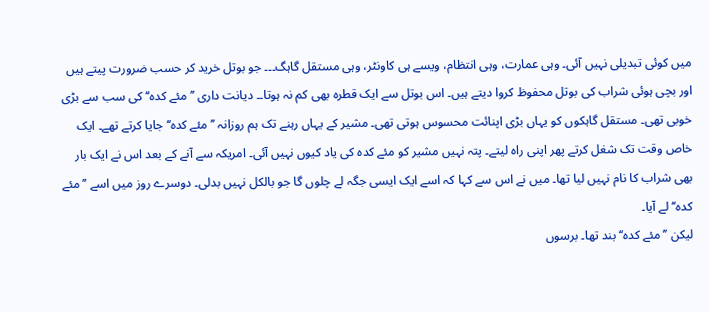میں کوئی تبدیلی نہیں آئی۔ وہی عمارت، وہی انتظام، ویسے ہی کاونٹر، وہی مستقل گاہگ۔۔۔ جو بوتل خرید کر حسب ضرورت پیتے ہیں اور بچی ہوئی شراب کی بوتل محفوظ کروا دیتے ہیں۔ اس بوتل سے ایک قطرہ بھی کم نہ ہوتا۔۔ دیانت داری ’’مئے کدہ‘‘ کی سب سے بڑی خوبی تھی۔ مستقل گاہکوں کو یہاں بڑی اپنائت محسوس ہوتی تھی۔ مشیر کے یہاں رہنے تک ہم روزانہ ’’مئے کدہ‘‘ جایا کرتے تھے۔ ایک خاص وقت تک شغل کرتے پھر اپنی راہ لیتے۔ پتہ نہیں مشیر کو مئے کدہ کی یاد کیوں نہیں آئی۔ امریکہ سے آنے کے بعد اس نے ایک بار بھی شراب کا نام نہیں لیا تھا۔ میں نے اس سے کہا کہ اسے ایک ایسی جگہ لے چلوں گا جو بالکل نہیں بدلی۔ دوسرے روز میں اسے ’’مئے کدہ‘‘ لے آیا۔
لیکن ’’مئے کدہ‘‘ بند تھا۔ برسوں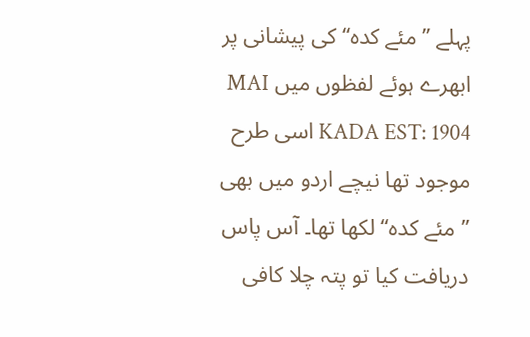پہلے ’’مئے کدہ‘‘ کی پیشانی پر ابھرے ہوئے لفظوں میں MAI KADA EST: 1904 اسی طرح موجود تھا نیچے اردو میں بھی ’’مئے کدہ‘‘ لکھا تھا۔ آس پاس دریافت کیا تو پتہ چلا کافی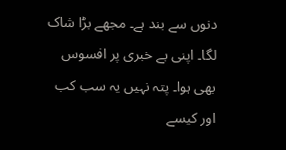دنوں سے بند ہے۔ مجھے بڑا شاک لگا۔ اپنی بے خبری پر افسوس بھی ہوا۔ پتہ نہیں یہ سب کب اور کیسے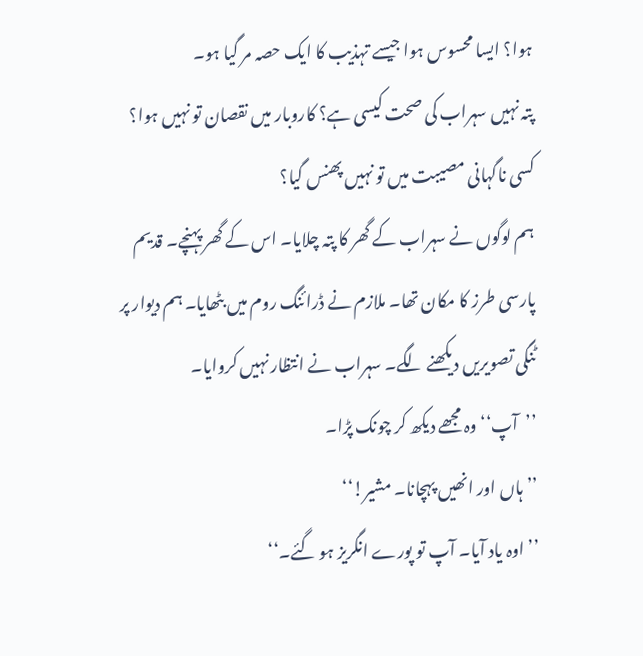ہوا؟ ایسا محسوس ہوا جیسے تہذیب کا ایک حصہ مر گیا ہو۔
پتہ نہیں سہراب کی صحت کیسی ہے؟ کاروبار میں نقصان تو نہیں ہوا؟ کسی ناگہانی مصیبت میں تو نہیں پھنس گیا؟
ہم لوگوں نے سہراب کے گھر کا پتہ چلایا۔ اس کے گھر پہنچے۔ قدیم پارسی طرز کا مکان تھا۔ ملازم نے ڈرائنگ روم میں بٹھایا۔ ہم دیوار پر ٹنگی تصویریں دیکھنے لگے۔ سہراب نے انتظار نہیں کروایا۔
’’آپ‘‘ وہ مجھے دیکھ کر چونک پڑا۔
’’ہاں اور انھیں پہچانا۔ مشیر!‘‘
’’اوہ یاد آیا۔ آپ تو پورے انگریز ہو گئے۔‘‘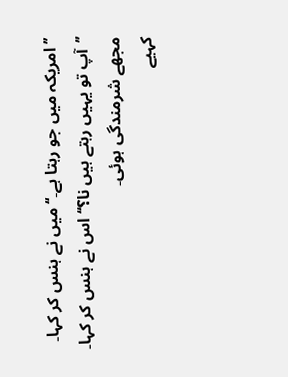’’امریکہ میں جو رہتا ہے۔‘‘ میں نے ہنس کر کہا۔
’’آپ تو یہیں رہتے ہیں نا؟‘‘ اس نے ہنس کر کہا۔
مجھے شرمندگی ہوئی۔
کہیے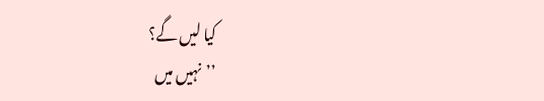کیا لیں گے؟
’’نہیں میں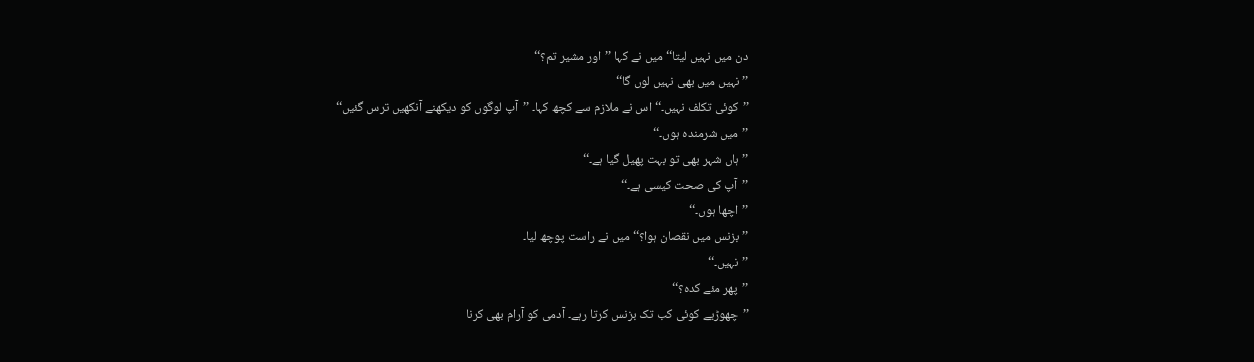دن میں نہیں لیتا‘‘ میں نے کہا ’’اور مشیر تم؟‘‘
’’نہیں میں بھی نہیں لوں گا‘‘
’’کوئی تکلف نہیں۔‘‘ اس نے ملازم سے کچھ کہا۔ ’’آپ لوگوں کو دیکھنے آنکھیں ترس گئیں‘‘
’’میں شرمندہ ہوں۔‘‘
’’ہاں شہر بھی تو بہت پھیل گیا ہے۔‘‘
’’آپ کی صحت کیسی ہے۔‘‘
’’اچھا ہوں۔‘‘
’’بزنس میں نقصان ہوا؟‘‘ میں نے راست پوچھ لیا۔
’’نہیں۔‘‘
’’پھر مئے کدہ؟‘‘
’’چھوڑیے کوئی کب تک بزنس کرتا رہے۔ آدمی کو آرام بھی کرنا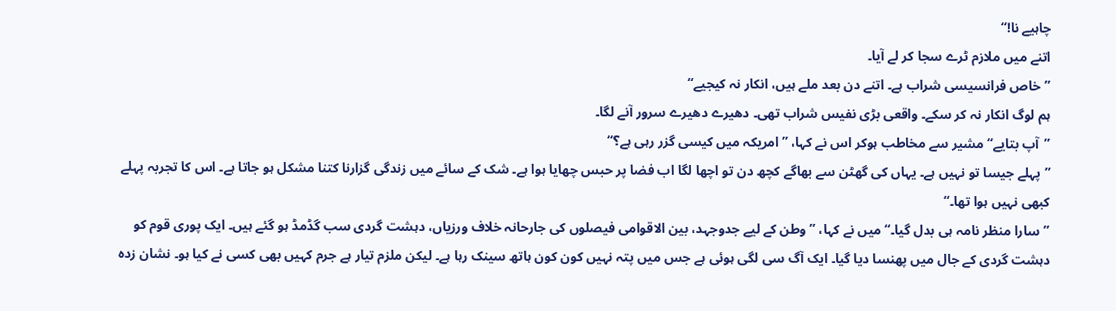چاہیے نا!‘‘
اتنے میں ملازم ٹرے سجا کر لے آیا۔
’’خاص فرانسیسی شراب ہے۔ اتنے دن بعد ملے ہیں، انکار نہ کیجیے‘‘
ہم لوگ انکار نہ کر سکے۔ واقعی بڑی نفیس شراب تھی۔ دھیرے دھیرے سرور آنے لگا۔
’’آپ بتایے‘‘ مشیر سے مخاطب ہوکر اس نے کہا، ’’امریکہ میں کیسی گزر رہی ہے؟‘‘
’’پہلے جیسا تو نہیں ہے۔ یہاں کی گھٹن سے بھاگے کچھ دن تو اچھا لگا اب فضا پر حبس چھایا ہوا ہے۔ شک کے سائے میں زندگی گزارنا کتنا مشکل ہو جاتا ہے۔ اس کا تجربہ پہلے کبھی نہیں ہوا تھا۔‘‘
’’سارا منظر نامہ ہی بدل گیا۔‘‘ میں نے کہا، ’’وطن کے لیے جدوجہد، بین الاقوامی فیصلوں کی جارحانہ خلاف ورزیاں، دہشت گردی سب گڈمڈ ہو گئے ہیں۔ ایک پوری قوم کو دہشت گردی کے جال میں پھنسا دیا گیا۔ ایک آگ سی لگی ہوئی ہے جس میں پتہ نہیں کون کون ہاتھ سینک رہا ہے۔ لیکن ملزم تیار ہے جرم کہیں بھی کسی نے کیا ہو۔ نشان زدہ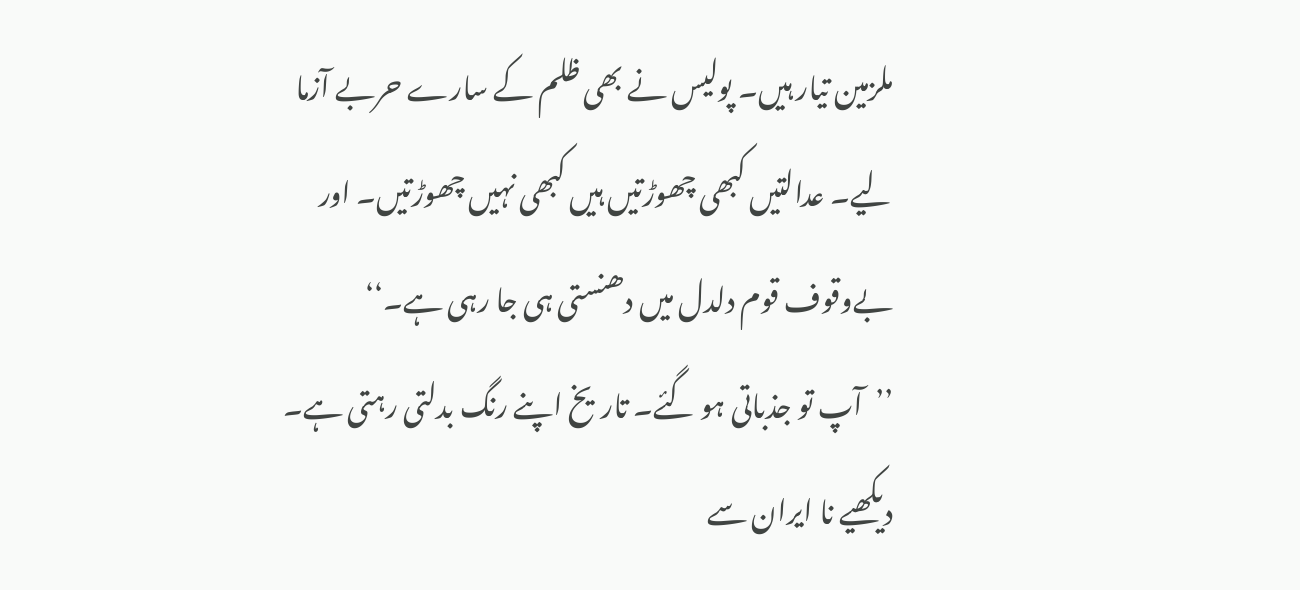ملزمین تیار ہیں۔ پولیس نے بھی ظلم کے سارے حربے آزما لیے۔ عدالتیں کبھی چھوڑتیں ہیں کبھی نہیں چھوڑتیں۔ اور بےوقوف قوم دلدل میں دھنستی ہی جا رہی ہے۔‘‘
’’آپ تو جذباتی ہو گئے۔ تاریخ اپنے رنگ بدلتی رہتی ہے۔ دیکھیے نا ایران سے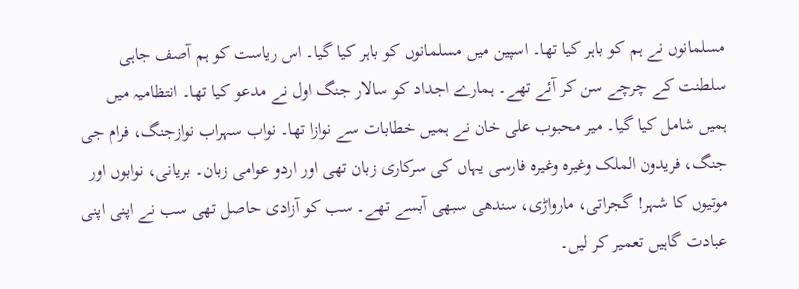مسلمانوں نے ہم کو باہر کیا تھا۔ اسپین میں مسلمانوں کو باہر کیا گیا۔ اس ریاست کو ہم آصف جاہی سلطنت کے چرچے سن کر آئے تھے۔ ہمارے اجداد کو سالار جنگ اول نے مدعو کیا تھا۔ انتظامیہ میں ہمیں شامل کیا گیا۔ میر محبوب علی خان نے ہمیں خطابات سے نوازا تھا۔ نواب سہراب نوازجنگ، فرام جی جنگ، فریدون الملک وغیرہ وغیرہ فارسی یہاں کی سرکاری زبان تھی اور اردو عوامی زبان۔ بریانی، نوابوں اور موتیوں کا شہر! گجراتی، مارواڑی، سندھی سبھی آبسے تھے۔ سب کو آزادی حاصل تھی سب نے اپنی اپنی عبادت گاہیں تعمیر کر لیں۔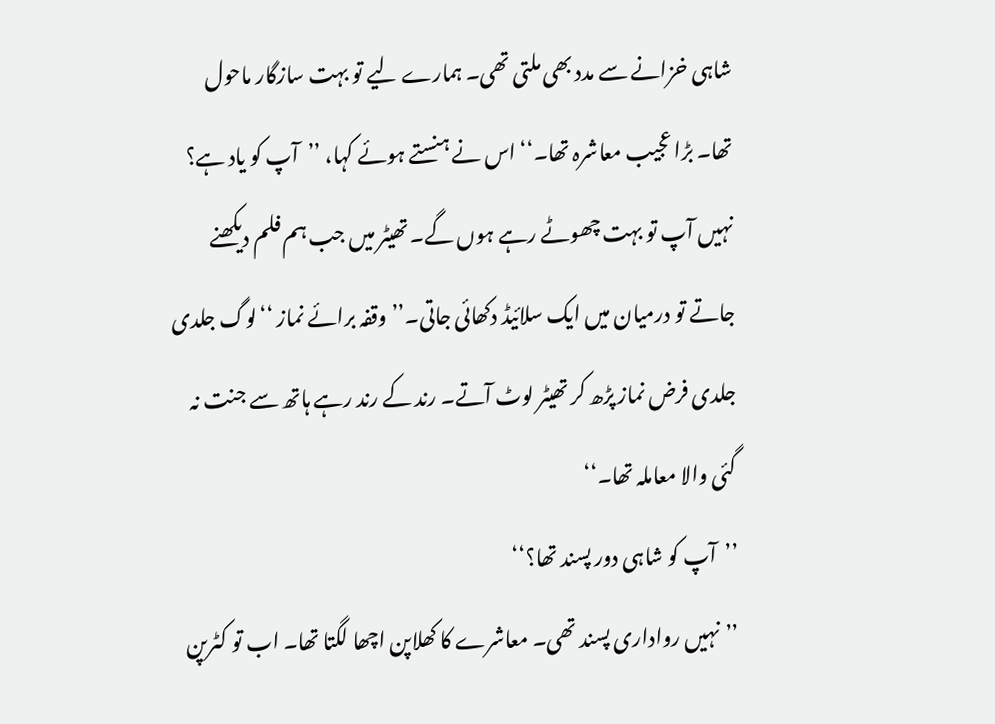شاہی خزانے سے مدد بھی ملتی تھی۔ ہمارے لیے تو بہت سازگار ماحول تھا۔ بڑا عجیب معاشرہ تھا۔‘‘ اس نے ہنستے ہوئے کہا، ’’آپ کو یاد ہے؟ نہیں آپ تو بہت چھوٹے رہے ہوں گے۔ تھیٹر میں جب ہم فلم دیکھنے جاتے تو درمیان میں ایک سلائیڈ دکھائی جاتی۔’’ وقفہ برائے نماز ‘‘لوگ جلدی جلدی فرض نماز پڑھ کر تھیٹر لوٹ آتے۔ رند کے رند رہے ہاتھ سے جنت نہ گئی والا معاملہ تھا۔‘‘
’’آپ کو شاہی دور پسند تھا؟‘‘
’’نہیں رواداری پسند تھی۔ معاشرے کا کھلاپن اچھا لگتا تھا۔ اب تو کٹرپن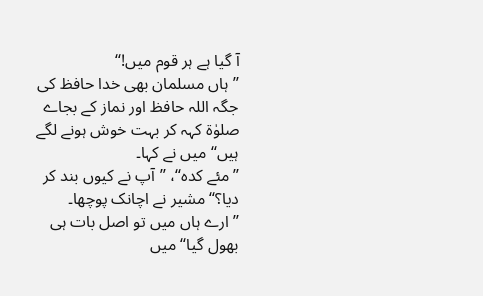آ گیا ہے ہر قوم میں!‘‘
’’ہاں مسلمان بھی خدا حافظ کی جگہ اللہ حافظ اور نماز کے بجاے صلوٰۃ کہہ کر بہت خوش ہونے لگے ہیں‘‘ میں نے کہا۔
’’مئے کدہ‘‘، ’’آپ نے کیوں بند کر دیا؟‘‘ مشیر نے اچانک پوچھا۔
’’ارے ہاں میں تو اصل بات ہی بھول گیا‘‘ میں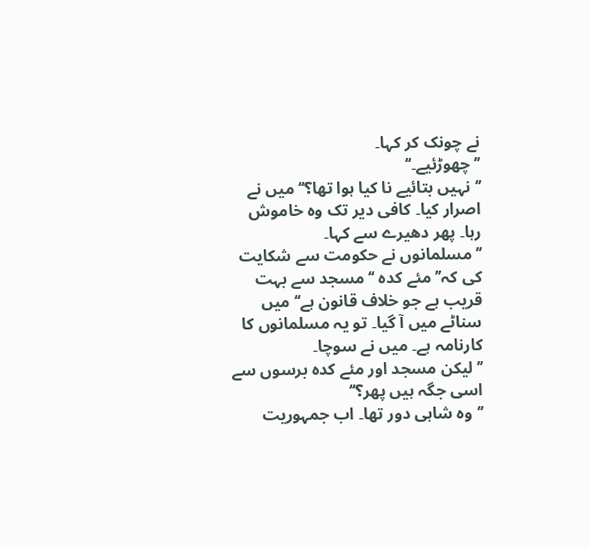نے چونک کر کہا۔
’’چھوڑئیے۔‘‘
’’نہیں بتائیے نا کیا ہوا تھا؟‘‘ میں نے اصرار کیا۔ کافی دیر تک وہ خاموش رہا۔ پھر دھیرے سے کہا۔
’’مسلمانوں نے حکومت سے شکایت کی کہ’’ مئے کدہ ‘‘مسجد سے بہت قریب ہے جو خلاف قانون ہے‘‘ میں سناٹے میں آ گیا۔ تو یہ مسلمانوں کا کارنامہ ہے۔ میں نے سوچا۔
’’لیکن مسجد اور مئے کدہ برسوں سے اسی جگہ ہیں پھر؟‘‘
’’وہ شاہی دور تھا۔ اب جمہوریت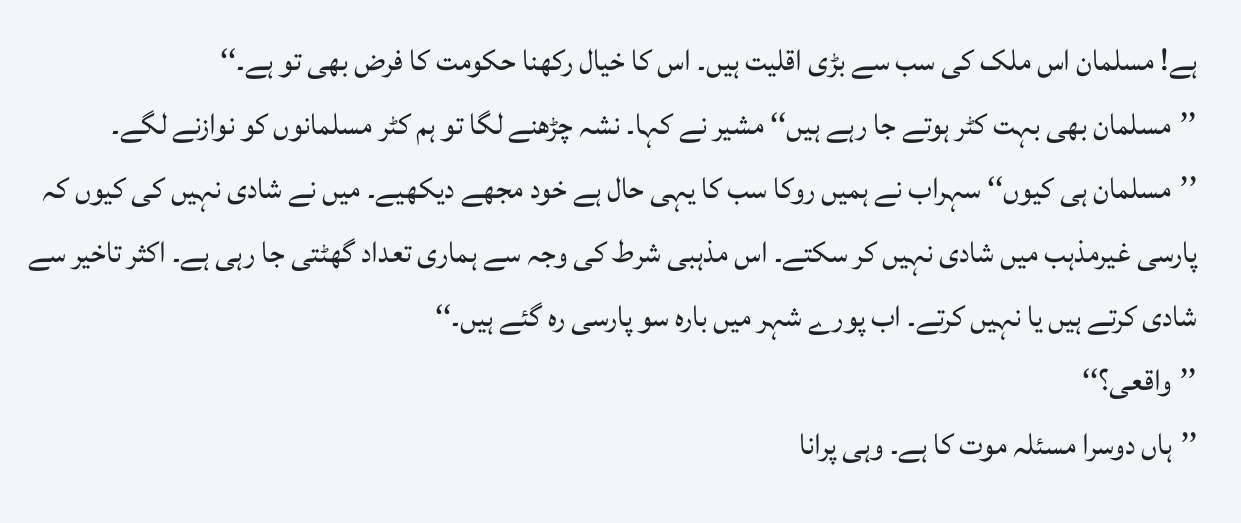ہے! مسلمان اس ملک کی سب سے بڑی اقلیت ہیں۔ اس کا خیال رکھنا حکومت کا فرض بھی تو ہے۔‘‘
’’مسلمان بھی بہت کٹر ہوتے جا رہے ہیں‘‘ مشیر نے کہا۔ نشہ چڑھنے لگا تو ہم کٹر مسلمانوں کو نوازنے لگے۔
’’مسلمان ہی کیوں‘‘ سہراب نے ہمیں روکا سب کا یہی حال ہے خود مجھے دیکھیے۔ میں نے شادی نہیں کی کیوں کہ پارسی غیرمذہب میں شادی نہیں کر سکتے۔ اس مذہبی شرط کی وجہ سے ہماری تعداد گھٹتی جا رہی ہے۔ اکثر تاخیر سے شادی کرتے ہیں یا نہیں کرتے۔ اب پورے شہر میں بارہ سو پارسی رہ گئے ہیں۔‘‘
’’واقعی؟‘‘
’’ہاں دوسرا مسئلہ موت کا ہے۔ وہی پرانا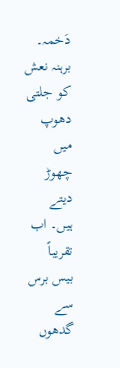دَخمہ۔ برہنہ نعش کو جلتی دھوپ میں چھوڑ دیتے ہیں۔ اب تقریباً بیس برس سے گدھوں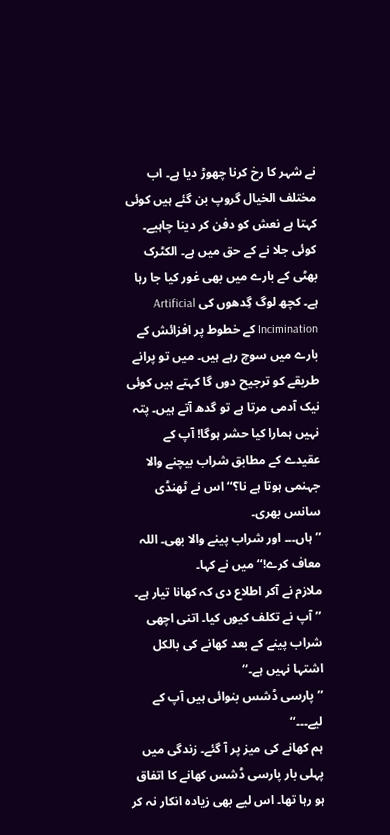نے شہر کا رخ کرنا چھوڑ دیا ہے۔ اب مختلف الخیال گروپ بن گئے ہیں کوئی کہتا ہے نعش کو دفن کر دینا چاہیے۔ کوئی جلا نے کے حق میں ہے۔ الکٹرک بھٹی کے بارے میں بھی غور کیا جا رہا ہے۔ کچھ لوگ گِدھوں کی Artificial Incimination کے خطوط پر افزائش کے بارے میں سوچ رہے ہیں۔ میں تو پرانے طریقے کو ترجیح دوں گا کہتے ہیں کوئی نیک آدمی مرتا ہے تو گدھ آتے ہیں۔ پتہ نہیں ہمارا کیا حشر ہوگا! آپ کے عقیدے کے مطابق شراب بیچنے والا جہنمی ہوتا ہے نا؟‘‘ اس نے ٹھنڈی سانس بھری۔
’’ہاں۔۔۔ اور شراب پینے والا بھی۔ اللہ معاف کرے!‘‘ میں نے کہا۔
ملازم نے آکر اطلاع دی کہ کھانا تیار ہے۔
’’آپ نے تکلف کیوں کیا۔ اتنی اچھی شراب پینے کے بعد کھانے کی بالکل اشتہا نہیں ہے۔‘‘
’’پارسی ڈشس بنوائی ہیں آپ کے لیے۔۔۔‘‘
ہم کھانے کی میز پر آ گئے۔ زندگی میں پہلی بار پارسی ڈشس کھانے کا اتفاق ہو رہا تھا۔ اس لیے بھی زیادہ انکار نہ کر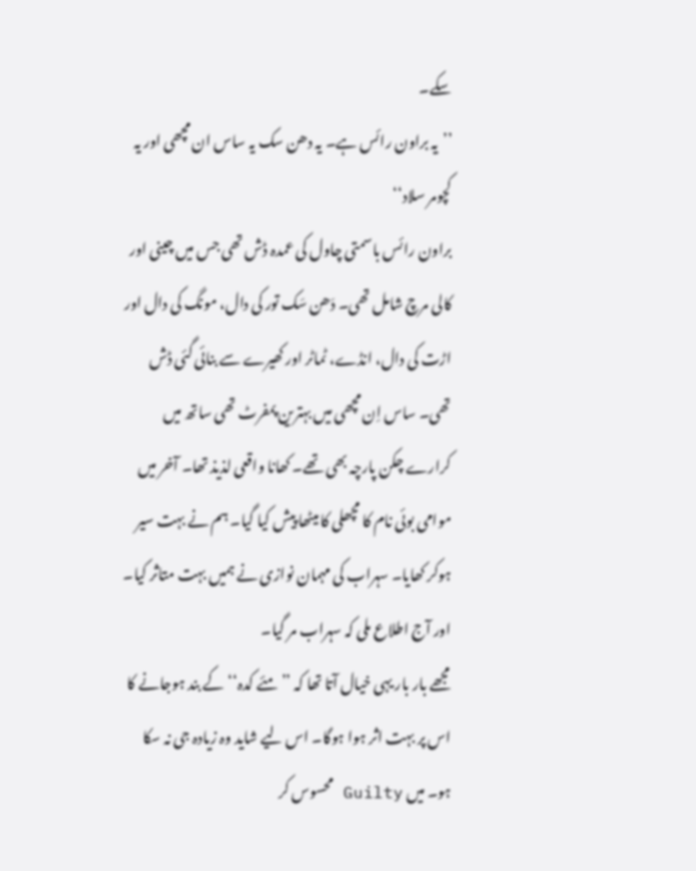سکے۔
’’یہ براون رائس ہے۔ یہ دھن سک یہ ساس ان مچھی اور یہ کچومر سلاد‘‘
براون رائس باسمتی چاول کی عمدہ ڈش تھی جس میں چینی اور کالی مرچ شامل تھی۔ دَھن سَک تور کی دال، مونگ کی دال اور اڑت کی دال، انڈے، ٹماٹر اور کھیرے سے بنائی گئی ڈش تھی۔ ساس اِن مچھی میں بہترین پمفرٹ تھی ساتھ میں کرارے چکن پارچہ بھی تھے۔ کھانا واقعی لذیذ تھا۔ آخر میں موامی بوئی نام کا مچھلی کا میٹھا پیش کیا گیا۔ ہم نے بہت سیر ہوکر کھایا۔ سہراب کی مہمان نوازی نے ہمیں بہت متاثر کیا۔
اور آج اطلاع ملی کہ سہراب مر گیا۔
مجھے بار بار یہی خیال آتا تھا کہ ’’مئے کدہ‘‘ کے بند ہوجانے کا اس پر بہت اثر ہوا ہوگا۔ اس لیے شاید وہ زیادہ جی نہ سکا ہو۔ میں Guilty محسوس کر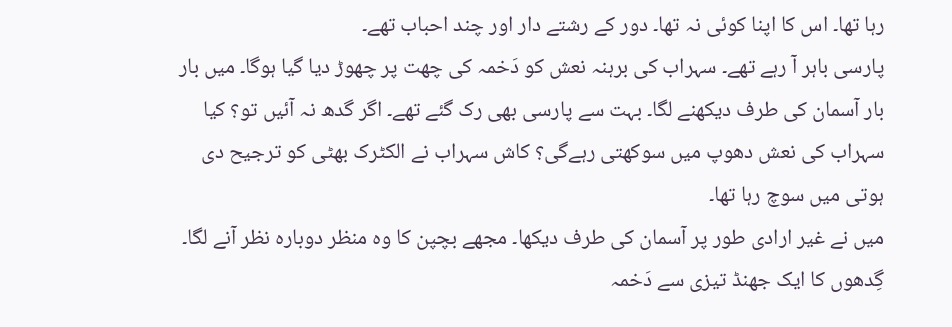رہا تھا۔ اس کا اپنا کوئی نہ تھا۔ دور کے رشتے دار اور چند احباب تھے۔
پارسی باہر آ رہے تھے۔ سہراب کی برہنہ نعش کو دَخمہ کی چھت پر چھوڑ دیا گیا ہوگا۔ میں بار بار آسمان کی طرف دیکھنے لگا۔ بہت سے پارسی بھی رک گئے تھے۔ اگر گدھ نہ آئیں تو؟ کیا سہراب کی نعش دھوپ میں سوکھتی رہےگی؟ کاش سہراب نے الکٹرک بھٹی کو ترجیح دی ہوتی میں سوچ رہا تھا۔
میں نے غیر ارادی طور پر آسمان کی طرف دیکھا۔ مجھے بچپن کا وہ منظر دوبارہ نظر آنے لگا۔ گِدھوں کا ایک جھنڈ تیزی سے دَخمہ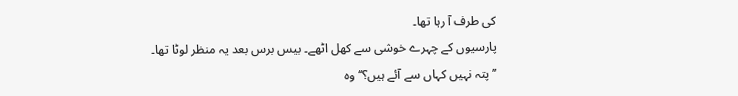کی طرف آ رہا تھا۔
پارسیوں کے چہرے خوشی سے کھل اٹھے۔ بیس برس بعد یہ منظر لوٹا تھا۔
’’پتہ نہیں کہاں سے آئے ہیں؟‘‘ وہ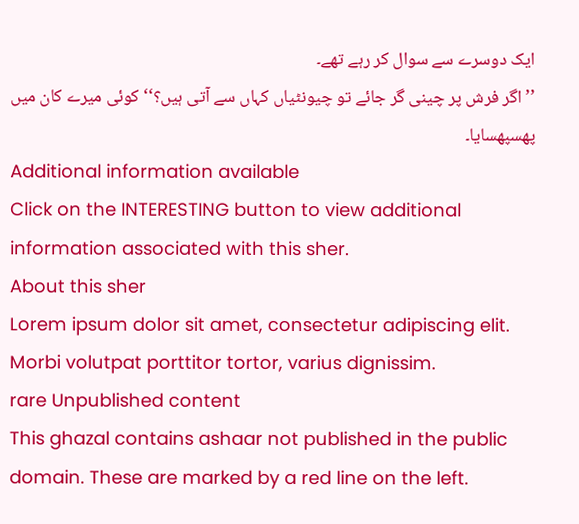ایک دوسرے سے سوال کر رہے تھے۔
’’اگر فرش پر چینی گر جائے تو چیونٹیاں کہاں سے آتی ہیں؟‘‘ کوئی میرے کان میں پھسپھسایا۔
Additional information available
Click on the INTERESTING button to view additional information associated with this sher.
About this sher
Lorem ipsum dolor sit amet, consectetur adipiscing elit. Morbi volutpat porttitor tortor, varius dignissim.
rare Unpublished content
This ghazal contains ashaar not published in the public domain. These are marked by a red line on the left.